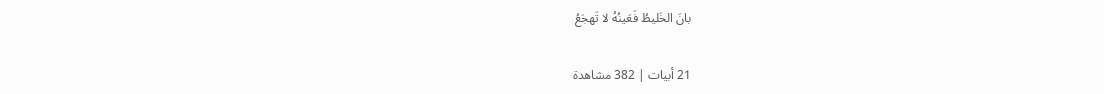بانَ الخَليطُ فَعَينُهُ لا تَهجَعُ

21 أبيات | 382 مشاهدة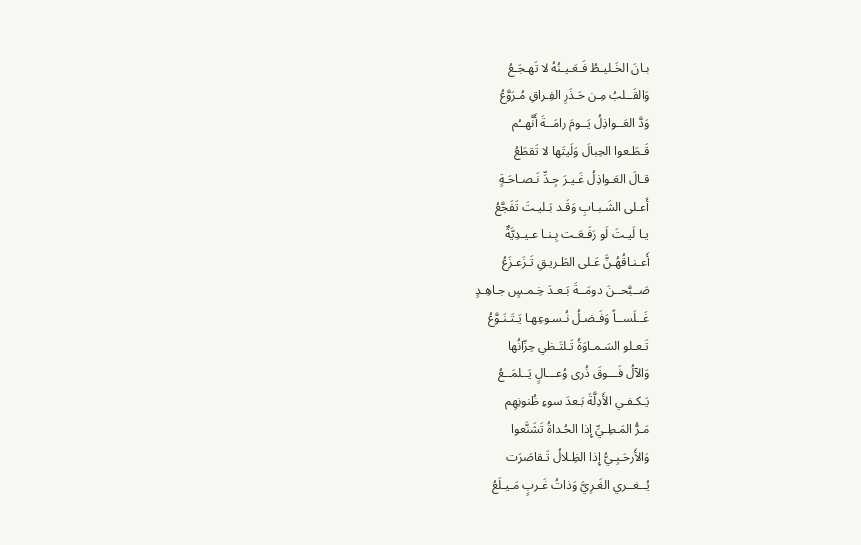بـانَ الخَـليـطُ فَـعَـيـنُهُ لا تَهـجَـعُ
وَالقَــلبُ مِـن حَـذَرِ الفِـراقِ مُـرَوَّعُ
وَدَّ العَــواذِلُ يَــومَ رامَــةَ أَنَّهــُم
قَـطَـعوا الحِبالَ وَلَيتَها لا تَقطَعُ
قـالَ العَـواذِلُ غَـيـرَ جِـدِّ نَـصـاحَـةٍ
أَعـلى الشَـبـابِ وَقَـد بَـليـتَ تَفَجَّعُ
يـا لَيـتَ لَو رَفَـعَـت بِـنـا عـيـدِيَّةٌ
أَعـنـاقُهُـنَّ عَـلى الطَـريـقِ تَـزَعـزَعُ
صَــبَّحــنَ دومَــةَ بَـعـدَ خِـمـسٍ جـاهِـدٍ
غَــلَســاً وَفَـضـلُ نُـسـوعِهـا يَـتَـنَـوَّعُ
تَـعـلو السَـمـاوَةُ تَـلتَـظي حِزّانُها
وَالآلُ فَـــوقَ ذُرى وُعـــالٍ يَــلمَــعُ
يَـكـفـي الأَدِلَّةَ بَـعدَ سوءِ ظُنونِهِم
مَـرُّ المَـطِـيِّ إِذا الحُـداةُ تَشَنَّعوا
وَالأَرحَـبِـيُّ إِذا الظِـلالُ تَـقاصَرَت
يُــغــري الغَـرِيَّ وَذاتُ غَـربٍ مَـيـلَعُ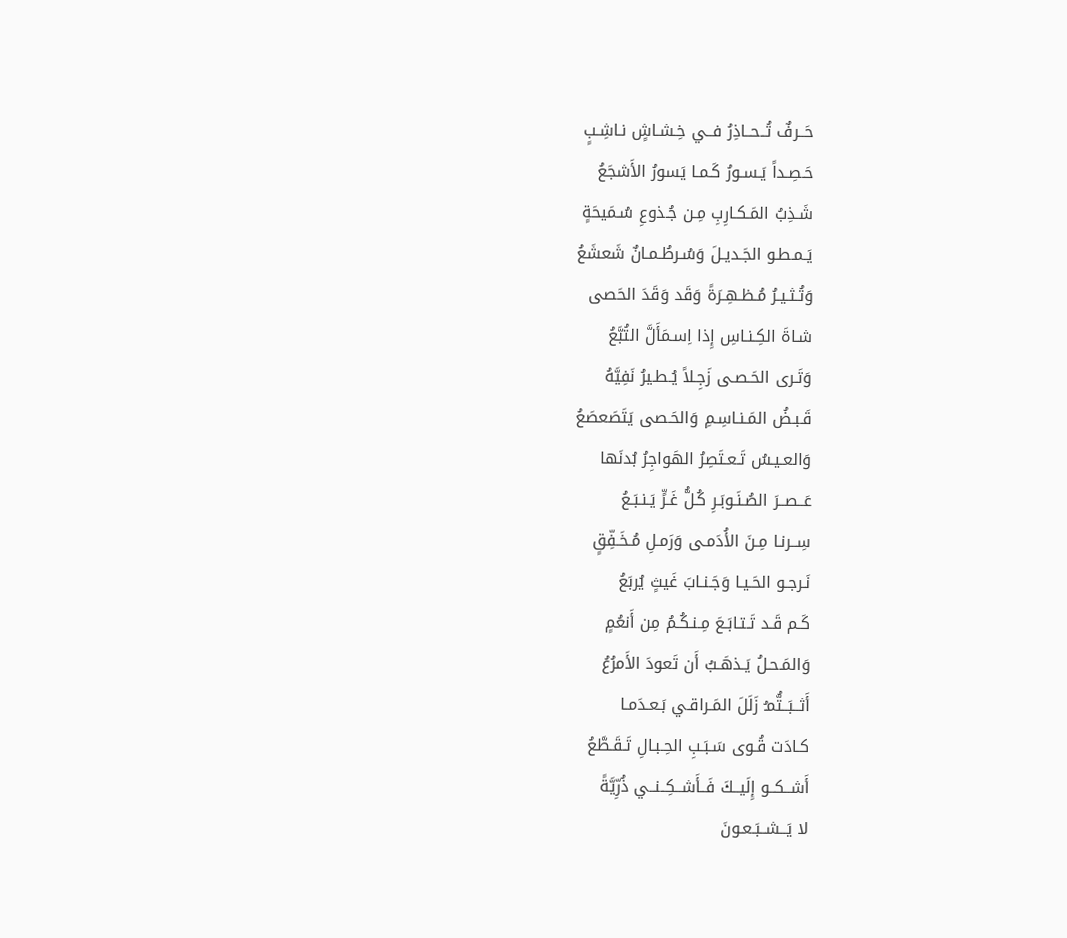حَــرفٌ تُــحــاذِرُ فــي خِـشـاشٍ نـاشِـبٍ
حَـصِـداً يَـسـورُ كَـمـا يَسورُ الأَشجَعُ
شَـذِبُ المَـكـارِبِ مِـن جُـذوعِ سُـمَيحَةٍ
يَـمـطـو الجَـديـلَ وَسُـرطُـمـانٌ شَعشَعُ
وَتُـثـيـرُ مُـظـهِـرَةً وَقَد وَقَدَ الحَصى
شـاةَ الكِـنـاسِ إِذا اِسـمَأَلَّ التُبَّعُ
وَتَـرى الحَـصـى زَجِـلاً يُـطـيرُ نَفِيَّهُ
قَـبـضُ المَـنـاسِـمِ وَالحَـصى يَتَصَعصَعُ
وَالعـيـسُ تَـعـتَصِرُ الهَواجِرُ بُدنَها
عَــصــرَ الصُـنَـوبَـرِ كُـلُّ غَـرٍّ يَـنـبَـعُ
سِــرنـا مِـنَ الأُدَمـى وَرَمـلِ مُـخَـفِّقٍ
نَـرجـو الحَـيـا وَجَـنـابَ غَيثٍ يُربَعُ
كَـم قَـد تَـتـابَـعَ مِـنـكُـمُ مِن أَنعُمٍ
وَالمَـحـلُ يَـذهَـبُ أَن تَعودَ الأَمرُعُ
أَثــبَــتُّمـُ زَلَلَ المَـراقـي بَـعـدَمـا
كـادَت قُـوى سَـبَـبِ الحِـبـالِ تَـقَـطَّعُ
أَشــكــو إِلَيــكَ فَــأَشــكِــنــي ذُرِّيَّةً
لا يَــشــبَـعـونَ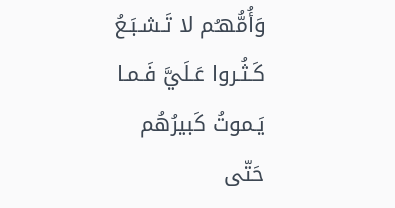وَأُمُّهـُم لا تَـشـبَـعُ
كَـثُـروا عَـلَيَّ فَـمـا يَـموتُ كَبيرُهُم
حَتّى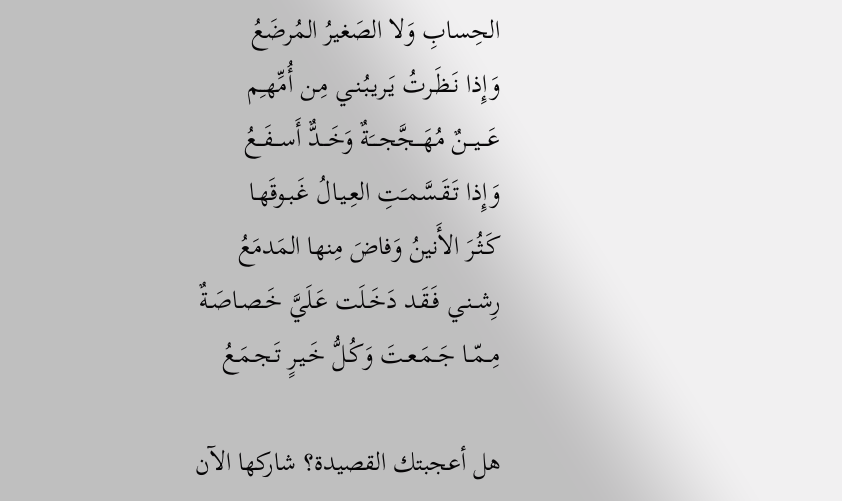الحِسابِ وَلا الصَغيرُ المُرضَعُ
وَإِذا نَـظَـرتُ يَـريـبُـنـي مِـن أُمِّهـِم
عَـــيـــنٌ مُهَـــجَّجـــَةٌ وَخَـــدٌّ أَســـفَــعُ
وَإِذا تَـقَـسَّمـَتِ العِـيـالُ غَـبـوقَهـا
كَـثُـرَ الأَنينُ وَفاضَ مِنها المَدمَعُ
رِشــنـي فَـقَـد دَخَـلَت عَـلَيَّ خَـصـاصَـةٌ
مِــمّــا جَــمَـعـتَ وَكُـلُّ خَـيـرٍ تَـجـمَـعُ

هل أعجبتك القصيدة؟ شاركها الآن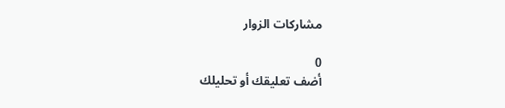مشاركات الزوار

0
أضف تعليقك أو تحليلك